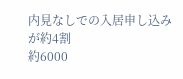内見なしでの入居申し込みが約4割
約6000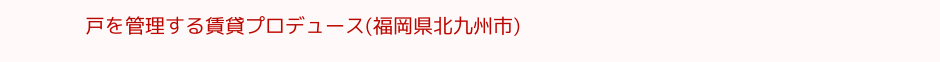戸を管理する賃貸プロデュース(福岡県北九州市)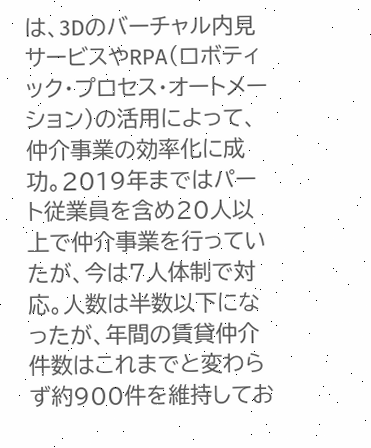は、3Dのバーチャル内見サービスやRPA(ロボティック・プロセス・オートメーション)の活用によって、仲介事業の効率化に成功。2019年まではパート従業員を含め20人以上で仲介事業を行っていたが、今は7人体制で対応。人数は半数以下になったが、年間の賃貸仲介件数はこれまでと変わらず約900件を維持してお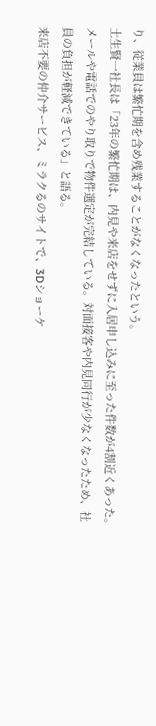り、従業員は繁忙期を含め残業することがなくなったという。
土生賢一社長は「23年の繁忙期は、内見や来店をせずに入居申し込みに至った件数が4割近くあった。メールや電話でのやり取りで物件選定が完結している。対面接客や内見同行が少なくなったため、社員の負担が軽減できている」と語る。
来店不要の仲介サービス、ミラクるのサイトで、3Dショーケ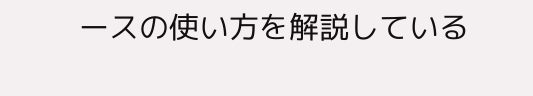ースの使い方を解説している